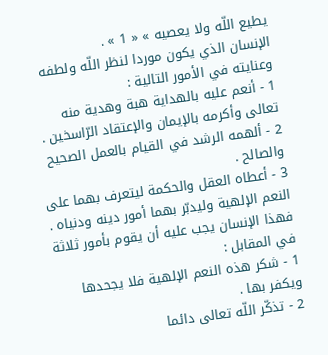يطيع اللّه ولا يعصيه » « 1 » .
الإنسان الذي يكون موردا لنظر اللّه ولطفه وعنايته في الأمور التالية :
1 - أنعم عليه بالهداية هبة وهدية منه تعالى وأكرمه بالإيمان والإعتقاد الرّاسخين .
2 - ألهمه الرشد في القيام بالعمل الصحيح والصالح .
3 - أعطاه العقل والحكمة ليتعرف بهما على النعم الإلهية وليدبّر بهما أمور دينه ودنياه .
فهذا الإنسان يجب عليه أن يقوم بأمور ثلاثة في المقابل :
1 - شكر هذه النعم الإلهية فلا يجحدها ويكفر بها .
2 - تذكّر اللّه تعالى دائما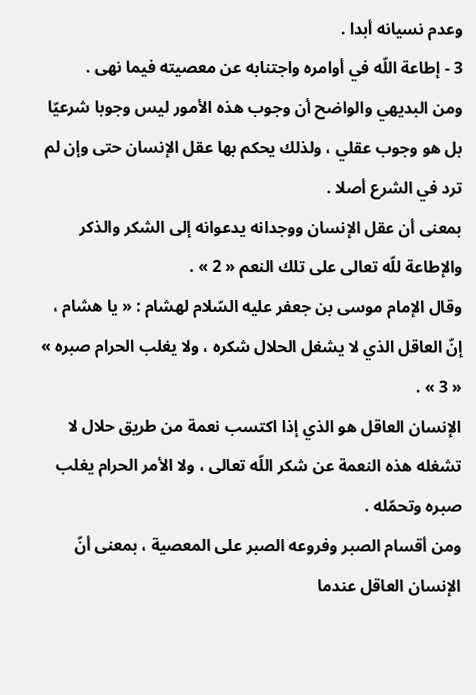وعدم نسيانه أبدا .
3 - إطاعة اللّه في أوامره واجتنابه عن معصيته فيما نهى .
ومن البديهي والواضح أن وجوب هذه الأمور ليس وجوبا شرعيّا بل هو وجوب عقلي ، ولذلك يحكم بها عقل الإنسان حتى وإن لم ترد في الشرع أصلا .
بمعنى أن عقل الإنسان ووجدانه يدعوانه إلى الشكر والذكر والإطاعة للّه تعالى على تلك النعم « 2 » .
وقال الإمام موسى بن جعفر عليه السّلام لهشام : « يا هشام ، إنّ العاقل الذي لا يشغل الحلال شكره ، ولا يغلب الحرام صبره » « 3 » .
الإنسان العاقل هو الذي إذا اكتسب نعمة من طريق حلال لا تشغله هذه النعمة عن شكر اللّه تعالى ، ولا الأمر الحرام يغلب صبره وتحمّله .
ومن أقسام الصبر وفروعه الصبر على المعصية ، بمعنى أنّ الإنسان العاقل عندما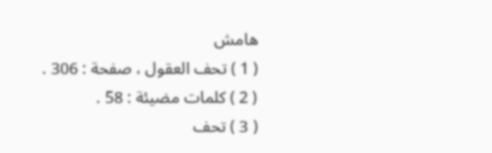هامش
( 1 ) تحف العقول ، صفحة : 306 .
( 2 ) كلمات مضيئة : 58 .
( 3 ) تحف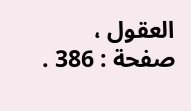العقول ، صفحة : 386 .